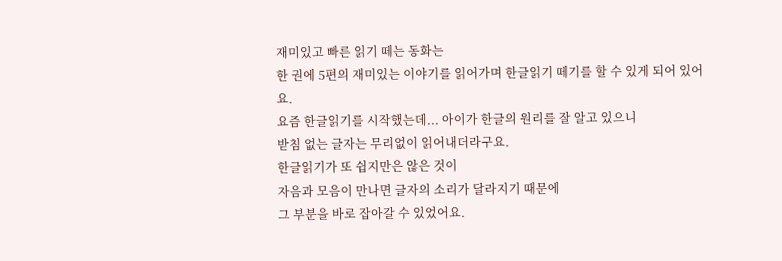재미있고 빠른 읽기 떼는 동화는
한 권에 5편의 재미있는 이야기를 읽어가며 한글읽기 떼기를 할 수 있게 되어 있어요.
요즘 한글읽기를 시작했는데... 아이가 한글의 원리를 잘 알고 있으니
받침 없는 글자는 무리없이 읽어내더라구요.
한글읽기가 또 쉽지만은 않은 것이
자음과 모음이 만나면 글자의 소리가 달라지기 때문에
그 부분을 바로 잡아갈 수 있었어요.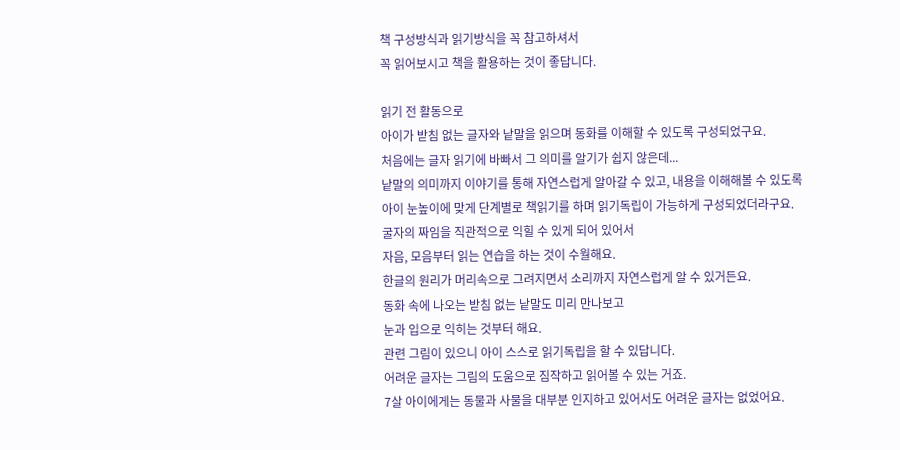책 구성방식과 읽기방식을 꼭 참고하셔서
꼭 읽어보시고 책을 활용하는 것이 좋답니다.

읽기 전 활동으로
아이가 받침 없는 글자와 낱말을 읽으며 동화를 이해할 수 있도록 구성되었구요.
처음에는 글자 읽기에 바빠서 그 의미를 알기가 쉽지 않은데...
낱말의 의미까지 이야기를 통해 자연스럽게 알아갈 수 있고, 내용을 이해해볼 수 있도록
아이 눈높이에 맞게 단계별로 책읽기를 하며 읽기독립이 가능하게 구성되었더라구요.
굴자의 짜임을 직관적으로 익힐 수 있게 되어 있어서
자음, 모음부터 읽는 연습을 하는 것이 수월해요.
한글의 원리가 머리속으로 그려지면서 소리까지 자연스럽게 알 수 있거든요.
동화 속에 나오는 받침 없는 낱말도 미리 만나보고
눈과 입으로 익히는 것부터 해요.
관련 그림이 있으니 아이 스스로 읽기독립을 할 수 있답니다.
어려운 글자는 그림의 도움으로 짐작하고 읽어볼 수 있는 거죠.
7살 아이에게는 동물과 사물을 대부분 인지하고 있어서도 어려운 글자는 없었어요.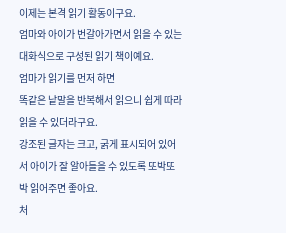이제는 본격 읽기 활동이구요.
엄마와 아이가 번갈아가면서 읽을 수 있는 대화식으로 구성된 읽기 책이예요.
엄마가 읽기를 먼저 하면
똑같은 낱말을 반복해서 읽으니 쉽게 따라 읽을 수 있더라구요.
강조된 글자는 크고, 굵게 표시되어 있어서 아이가 잘 알아들을 수 있도록 또박또박 읽어주면 좋아요.
처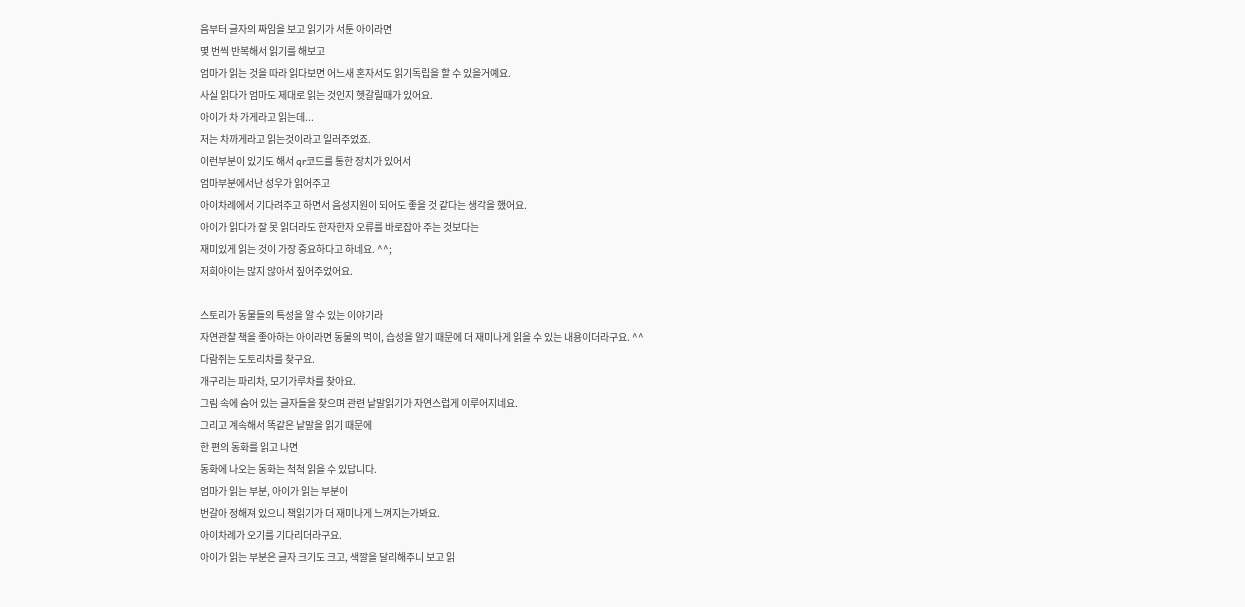음부터 글자의 짜임을 보고 읽기가 서툰 아이라면
몇 번씩 반복해서 읽기를 해보고
엄마가 읽는 것을 따라 읽다보면 어느새 혼자서도 읽기독립을 할 수 있을거예요.
사실 읽다가 엄마도 제대로 읽는 것인지 헷갈릴때가 있어요.
아이가 차 가게라고 읽는데...
저는 차까게라고 읽는것이라고 일러주었죠.
이런부분이 있기도 해서 qr코드를 통한 장치가 있어서
엄마부분에서난 성우가 읽어주고
아이차례에서 기다려주고 하면서 음성지원이 되어도 좋을 것 같다는 생각을 했어요.
아이가 읽다가 잘 못 읽더라도 한자한자 오류를 바로잡아 주는 것보다는
재미있게 읽는 것이 가장 중요하다고 하네요. ^^;
저희아이는 많지 않아서 짚어주었어요.

스토리가 동물들의 특성을 알 수 있는 이야기라
자연관찰 책을 좋아하는 아이라면 동물의 먹이, 습성을 알기 때문에 더 재미나게 읽을 수 있는 내용이더라구요. ^^
다람쥐는 도토리차를 찾구요.
개구리는 파리차, 모기가루차를 찾아요.
그림 속에 숨어 있는 글자들을 찾으며 관련 낱말읽기가 자연스럽게 이루어지네요.
그리고 계속해서 똑같은 낱말을 읽기 때문에
한 편의 동화를 읽고 나면
동화에 나오는 동화는 척척 읽을 수 있답니다.
엄마가 읽는 부분, 아이가 읽는 부분이
번갈아 정해져 있으니 책읽기가 더 재미나게 느껴지는가봐요.
아이차례가 오기를 기다리더라구요.
아이가 읽는 부분은 글자 크기도 크고, 색깔을 달리해주니 보고 읽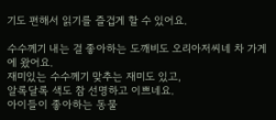기도 편해서 읽기를 즐겁게 할 수 있어요.

수수께기 내는 걸 좋아하는 도깨비도 오리아저씨네 차 가게에 왔어요.
재미있는 수수께기 맞추는 재미도 있고,
알록달록 색도 참 선명하고 이쁘네요.
아이들이 좋아하는 동물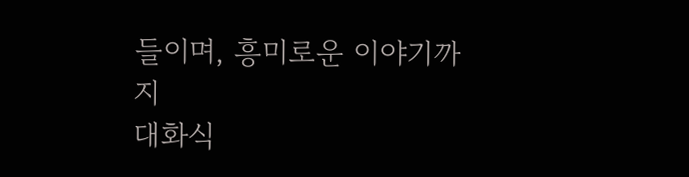들이며, 흥미로운 이야기까지
대화식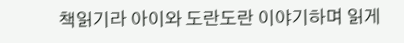책읽기라 아이와 도란도란 이야기하며 읽게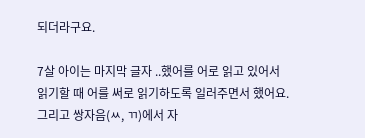되더라구요.

7살 아이는 마지막 글자 ..했어를 어로 읽고 있어서
읽기할 때 어를 써로 읽기하도록 일러주면서 했어요.
그리고 쌍자음(ㅆ, ㄲ)에서 자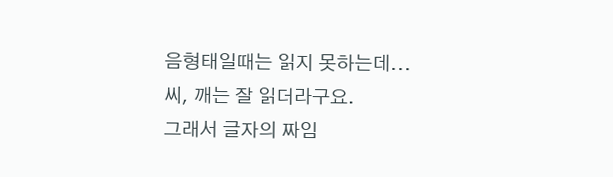음형태일때는 읽지 못하는데...
씨, 깨는 잘 읽더라구요.
그래서 글자의 짜임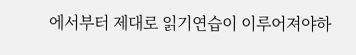에서부터 제대로 읽기연습이 이루어져야하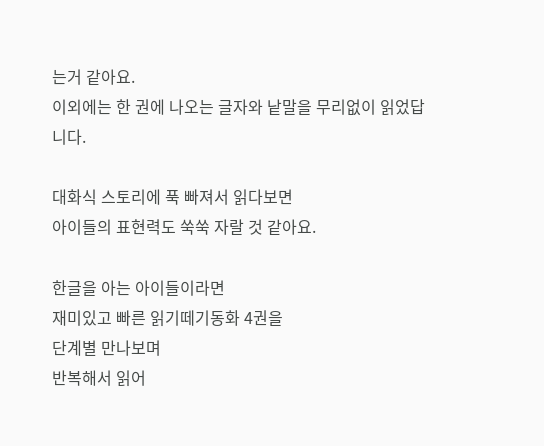는거 같아요.
이외에는 한 권에 나오는 글자와 낱말을 무리없이 읽었답니다.

대화식 스토리에 푹 빠져서 읽다보면
아이들의 표현력도 쑥쑥 자랄 것 같아요.

한글을 아는 아이들이라면
재미있고 빠른 읽기떼기동화 4권을
단계별 만나보며
반복해서 읽어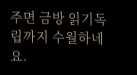주면 금방 읽기독립까지 수월하네요.